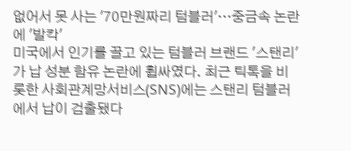없어서 못 사는 '70만원짜리 텀블러'…중금속 논란에 '발칵'
미국에서 인기를 끌고 있는 텀블러 브랜드 '스탠리'가 납 성분 함유 논란에 휩싸였다. 최근 틱톡을 비롯한 사회관계망서비스(SNS)에는 스탠리 텀블러에서 납이 검출됐다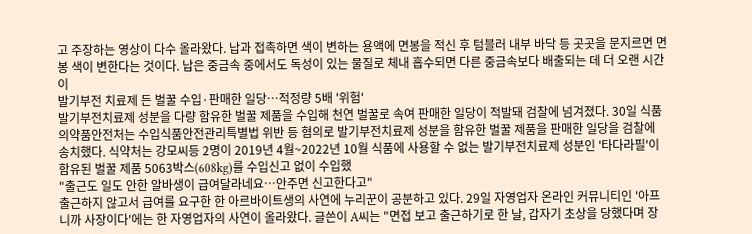고 주장하는 영상이 다수 올라왔다. 납과 접촉하면 색이 변하는 용액에 면봉을 적신 후 텀블러 내부 바닥 등 곳곳을 문지르면 면봉 색이 변한다는 것이다. 납은 중금속 중에서도 독성이 있는 물질로 체내 흡수되면 다른 중금속보다 배출되는 데 더 오랜 시간이
발기부전 치료제 든 벌꿀 수입·판매한 일당…적정량 5배 '위험'
발기부전치료제 성분을 다량 함유한 벌꿀 제품을 수입해 천연 벌꿀로 속여 판매한 일당이 적발돼 검찰에 넘겨졌다. 30일 식품의약품안전처는 수입식품안전관리특별법 위반 등 혐의로 발기부전치료제 성분을 함유한 벌꿀 제품을 판매한 일당을 검찰에 송치했다. 식약처는 강모씨등 2명이 2019년 4월~2022년 10월 식품에 사용할 수 없는 발기부전치료제 성분인 '타다라필'이 함유된 벌꿀 제품 5063박스(608kg)를 수입신고 없이 수입했
"출근도 일도 안한 알바생이 급여달라네요…안주면 신고한다고"
출근하지 않고서 급여를 요구한 한 아르바이트생의 사연에 누리꾼이 공분하고 있다. 29일 자영업자 온라인 커뮤니티인 '아프니까 사장이다'에는 한 자영업자의 사연이 올라왔다. 글쓴이 A씨는 "면접 보고 출근하기로 한 날, 갑자기 초상을 당했다며 장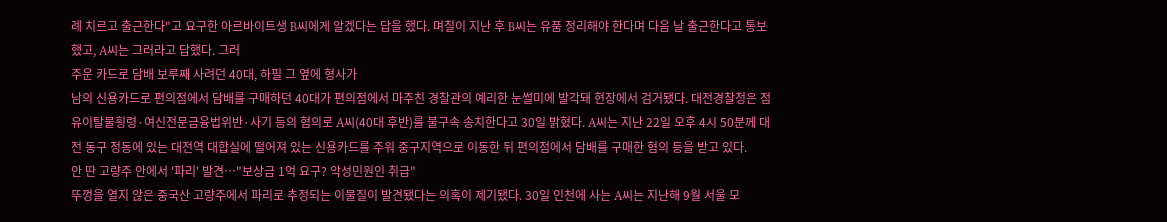례 치르고 출근한다"고 요구한 아르바이트생 B씨에게 알겠다는 답을 했다. 며칠이 지난 후 B씨는 유품 정리해야 한다며 다음 날 출근한다고 통보했고, A씨는 그러라고 답했다. 그러
주운 카드로 담배 보루째 사려던 40대, 하필 그 옆에 형사가
남의 신용카드로 편의점에서 담배를 구매하던 40대가 편의점에서 마주친 경찰관의 예리한 눈썰미에 발각돼 현장에서 검거됐다. 대전경찰청은 점유이탈물횡령·여신전문금융법위반·사기 등의 혐의로 A씨(40대 후반)를 불구속 송치한다고 30일 밝혔다. A씨는 지난 22일 오후 4시 50분께 대전 동구 정동에 있는 대전역 대합실에 떨어져 있는 신용카드를 주워 중구지역으로 이동한 뒤 편의점에서 담배를 구매한 혐의 등을 받고 있다.
안 딴 고량주 안에서 '파리' 발견…"보상금 1억 요구? 악성민원인 취급"
뚜껑을 열지 않은 중국산 고량주에서 파리로 추정되는 이물질이 발견됐다는 의혹이 제기됐다. 30일 인천에 사는 A씨는 지난해 9월 서울 모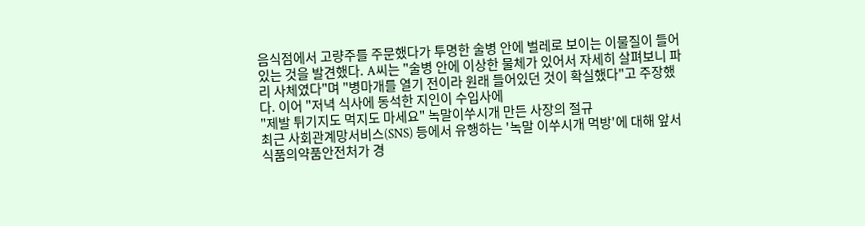음식점에서 고량주를 주문했다가 투명한 술병 안에 벌레로 보이는 이물질이 들어있는 것을 발견했다. A씨는 "술병 안에 이상한 물체가 있어서 자세히 살펴보니 파리 사체였다"며 "병마개를 열기 전이라 원래 들어있던 것이 확실했다"고 주장했다. 이어 "저녁 식사에 동석한 지인이 수입사에
"제발 튀기지도 먹지도 마세요" 녹말이쑤시개 만든 사장의 절규
최근 사회관계망서비스(SNS) 등에서 유행하는 '녹말 이쑤시개 먹방'에 대해 앞서 식품의약품안전처가 경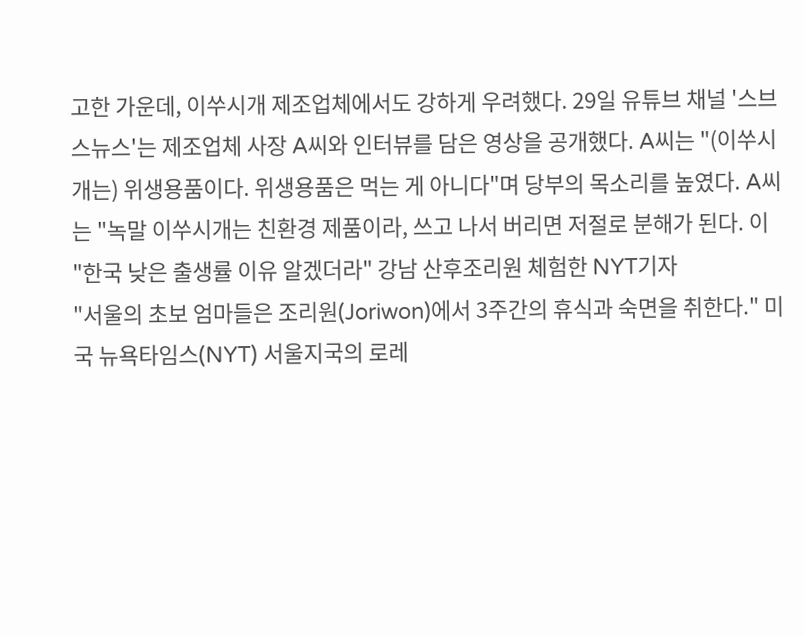고한 가운데, 이쑤시개 제조업체에서도 강하게 우려했다. 29일 유튜브 채널 '스브스뉴스'는 제조업체 사장 A씨와 인터뷰를 담은 영상을 공개했다. A씨는 "(이쑤시개는) 위생용품이다. 위생용품은 먹는 게 아니다"며 당부의 목소리를 높였다. A씨는 "녹말 이쑤시개는 친환경 제품이라, 쓰고 나서 버리면 저절로 분해가 된다. 이
"한국 낮은 출생률 이유 알겠더라" 강남 산후조리원 체험한 NYT기자
"서울의 초보 엄마들은 조리원(Joriwon)에서 3주간의 휴식과 숙면을 취한다." 미국 뉴욕타임스(NYT) 서울지국의 로레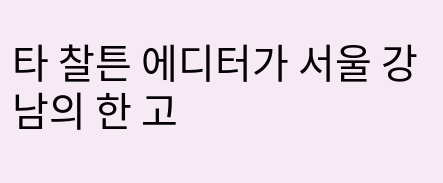타 찰튼 에디터가 서울 강남의 한 고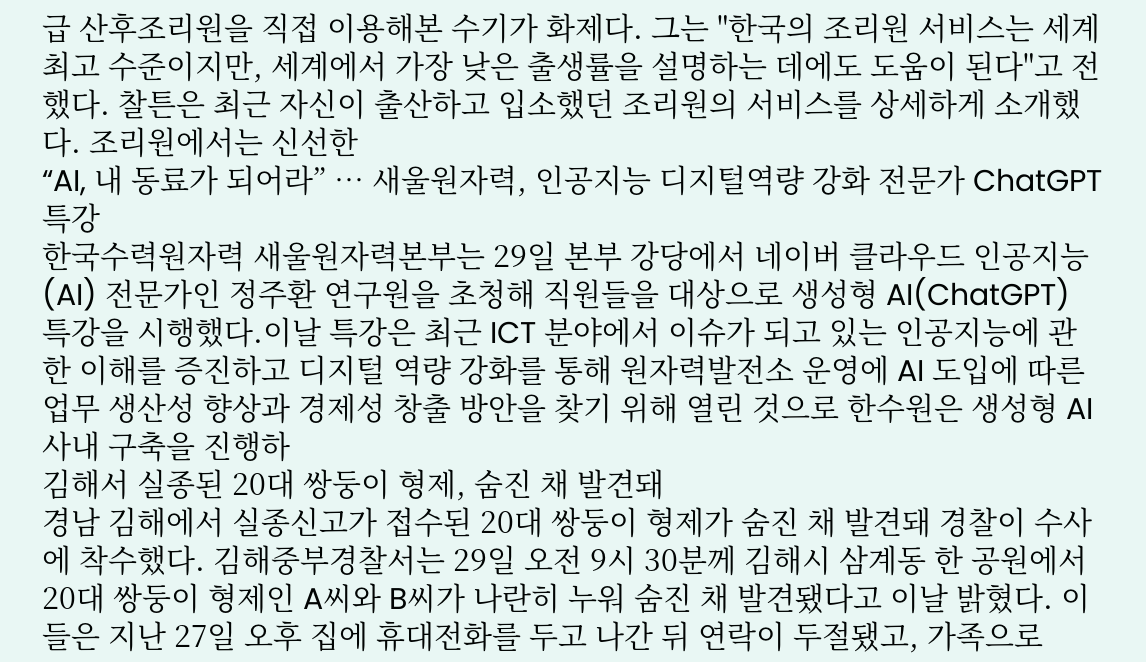급 산후조리원을 직접 이용해본 수기가 화제다. 그는 "한국의 조리원 서비스는 세계 최고 수준이지만, 세계에서 가장 낮은 출생률을 설명하는 데에도 도움이 된다"고 전했다. 찰튼은 최근 자신이 출산하고 입소했던 조리원의 서비스를 상세하게 소개했다. 조리원에서는 신선한
“AI, 내 동료가 되어라” … 새울원자력, 인공지능 디지털역량 강화 전문가 ChatGPT 특강
한국수력원자력 새울원자력본부는 29일 본부 강당에서 네이버 클라우드 인공지능(AI) 전문가인 정주환 연구원을 초청해 직원들을 대상으로 생성형 AI(ChatGPT) 특강을 시행했다.이날 특강은 최근 ICT 분야에서 이슈가 되고 있는 인공지능에 관한 이해를 증진하고 디지털 역량 강화를 통해 원자력발전소 운영에 AI 도입에 따른 업무 생산성 향상과 경제성 창출 방안을 찾기 위해 열린 것으로 한수원은 생성형 AI 사내 구축을 진행하
김해서 실종된 20대 쌍둥이 형제, 숨진 채 발견돼
경남 김해에서 실종신고가 접수된 20대 쌍둥이 형제가 숨진 채 발견돼 경찰이 수사에 착수했다. 김해중부경찰서는 29일 오전 9시 30분께 김해시 삼계동 한 공원에서 20대 쌍둥이 형제인 A씨와 B씨가 나란히 누워 숨진 채 발견됐다고 이날 밝혔다. 이들은 지난 27일 오후 집에 휴대전화를 두고 나간 뒤 연락이 두절됐고, 가족으로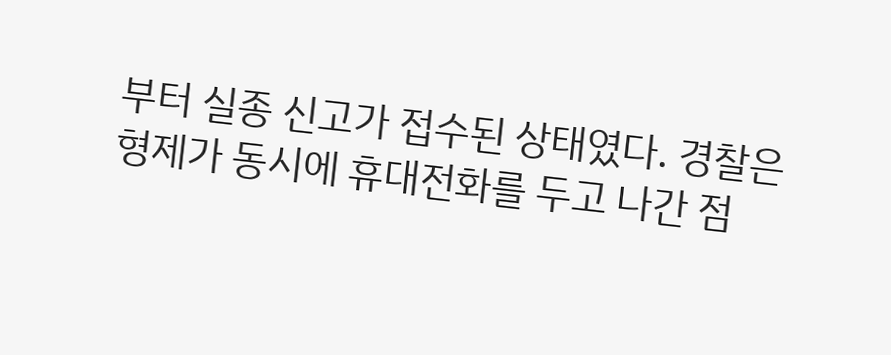부터 실종 신고가 접수된 상태였다. 경찰은 형제가 동시에 휴대전화를 두고 나간 점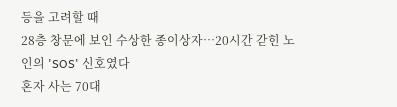등을 고려할 때
28층 창문에 보인 수상한 종이상자…20시간 갇힌 노인의 'SOS' 신호였다
혼자 사는 70대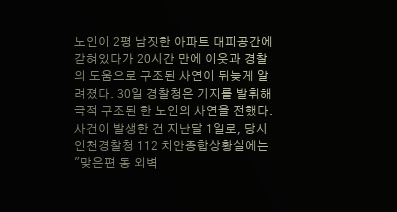노인이 2평 남짓한 아파트 대피공간에 갇혀있다가 20시간 만에 이웃과 경찰의 도움으로 구조된 사연이 뒤늦게 알려졌다. 30일 경찰청은 기지를 발휘해 극적 구조된 한 노인의 사연을 전했다. 사건이 발생한 건 지난달 1일로, 당시 인천경찰청 112 치안종합상황실에는 "맞은편 동 외벽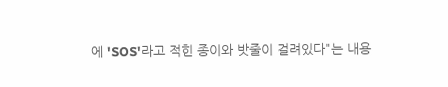에 'SOS'라고 적힌 종이와 밧줄이 걸려있다"는 내용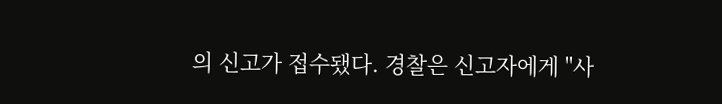의 신고가 접수됐다. 경찰은 신고자에게 "사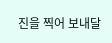진을 찍어 보내달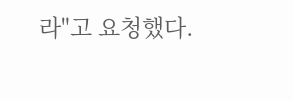라"고 요청했다.